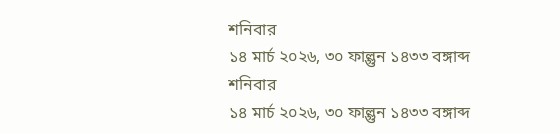শনিবার
১৪ মার্চ ২০২৬, ৩০ ফাল্গুন ১৪৩৩ বঙ্গাব্দ
শনিবার
১৪ মার্চ ২০২৬, ৩০ ফাল্গুন ১৪৩৩ বঙ্গাব্দ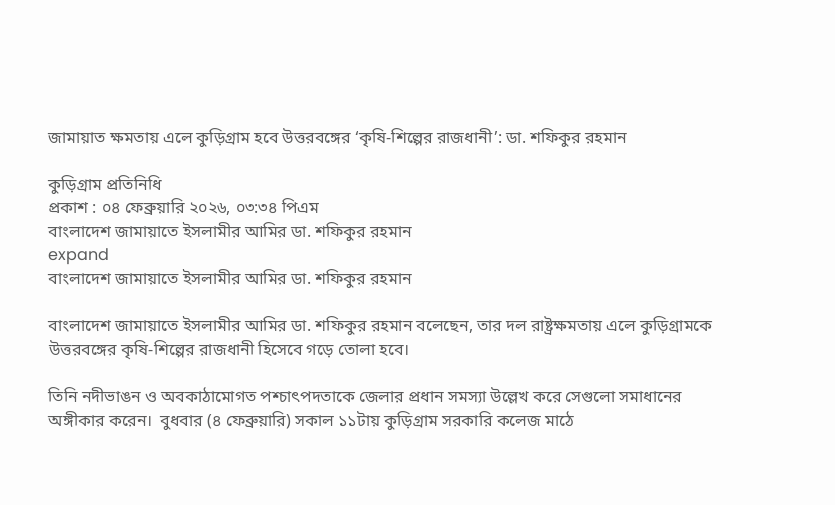জামায়াত ক্ষমতায় এলে কুড়িগ্রাম হবে উত্তরবঙ্গের ‘কৃষি-শিল্পের রাজধানী’: ডা. শফিকুর রহমান

কুড়িগ্রাম প্রতিনিধি
প্রকাশ : ০৪ ফেব্রুয়ারি ২০২৬, ০৩:৩৪ পিএম
বাংলাদেশ জামায়াতে ইসলামীর আমির ডা. শফিকুর রহমান
expand
বাংলাদেশ জামায়াতে ইসলামীর আমির ডা. শফিকুর রহমান

বাংলাদেশ জামায়াতে ইসলামীর আমির ডা. শফিকুর রহমান বলেছেন, তার দল রাষ্ট্রক্ষমতায় এলে কুড়িগ্রামকে উত্তরবঙ্গের কৃষি-শিল্পের রাজধানী হিসেবে গড়ে তোলা হবে।

তিনি নদীভাঙন ও অবকাঠামোগত পশ্চাৎপদতাকে জেলার প্রধান সমস্যা উল্লেখ করে সেগুলো সমাধানের অঙ্গীকার করেন।  বুধবার (৪ ফেব্রুয়ারি) সকাল ১১টায় কুড়িগ্রাম সরকারি কলেজ মাঠে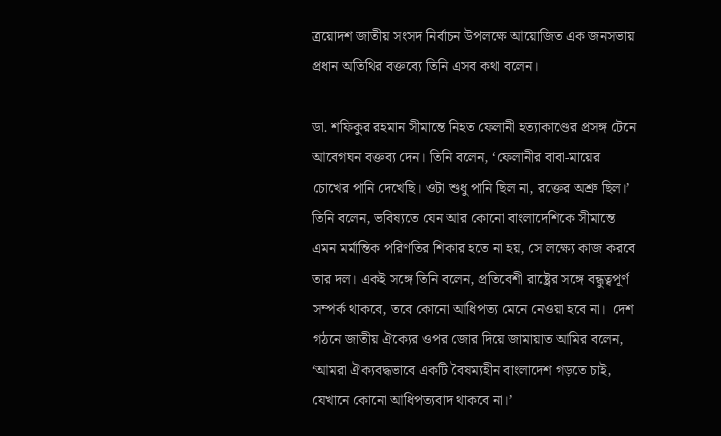ত্রয়োদশ জাতীয় সংসদ নির্বাচন উপলক্ষে আয়োজিত এক জনসভায় প্রধান অতিথির বক্তব্যে তিনি এসব কথা বলেন।

ডা. শফিকুর রহমান সীমান্তে নিহত ফেলানী হত্যাকাণ্ডের প্রসঙ্গ টেনে আবেগঘন বক্তব্য দেন। তিনি বলেন, ‘ফেলানীর বাবা-মায়ের চোখের পানি দেখেছি। ওটা শুধু পানি ছিল না, রক্তের অশ্রু ছিল।’  তিনি বলেন, ভবিষ্যতে যেন আর কোনো বাংলাদেশিকে সীমান্তে এমন মর্মান্তিক পরিণতির শিকার হতে না হয়, সে লক্ষ্যে কাজ করবে তার দল। একই সঙ্গে তিনি বলেন, প্রতিবেশী রাষ্ট্রের সঙ্গে বন্ধুত্বপূর্ণ সম্পর্ক থাকবে, তবে কোনো আধিপত্য মেনে নেওয়া হবে না।  দেশ গঠনে জাতীয় ঐক্যের ওপর জোর দিয়ে জামায়াত আমির বলেন, ‘আমরা ঐক্যবদ্ধভাবে একটি বৈষম্যহীন বাংলাদেশ গড়তে চাই, যেখানে কোনো আধিপত্যবাদ থাকবে না।’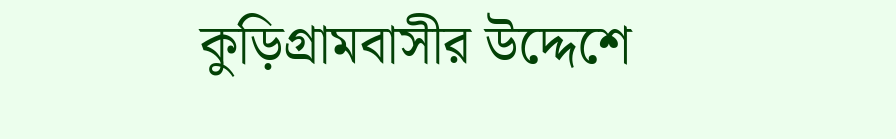কুড়িগ্রামবাসীর উদ্দেশে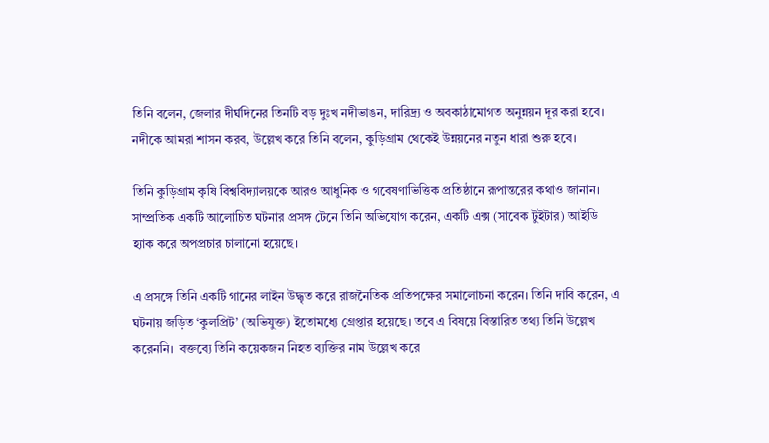তিনি বলেন, জেলার দীর্ঘদিনের তিনটি বড় দুঃখ নদীভাঙন, দারিদ্র্য ও অবকাঠামোগত অনুন্নয়ন দূর করা হবে। নদীকে আমরা শাসন করব, উল্লেখ করে তিনি বলেন, কুড়িগ্রাম থেকেই উন্নয়নের নতুন ধারা শুরু হবে।

তিনি কুড়িগ্রাম কৃষি বিশ্ববিদ্যালয়কে আরও আধুনিক ও গবেষণাভিত্তিক প্রতিষ্ঠানে রূপান্তরের কথাও জানান।  সাম্প্রতিক একটি আলোচিত ঘটনার প্রসঙ্গ টেনে তিনি অভিযোগ করেন, একটি এক্স (সাবেক টুইটার) আইডি হ্যাক করে অপপ্রচার চালানো হয়েছে।

এ প্রসঙ্গে তিনি একটি গানের লাইন উদ্ধৃত করে রাজনৈতিক প্রতিপক্ষের সমালোচনা করেন। তিনি দাবি করেন, এ ঘটনায় জড়িত ‘কুলপ্রিট’ (অভিযুক্ত) ইতোমধ্যে গ্রেপ্তার হয়েছে। তবে এ বিষয়ে বিস্তারিত তথ্য তিনি উল্লেখ করেননি।  বক্তব্যে তিনি কয়েকজন নিহত ব্যক্তির নাম উল্লেখ করে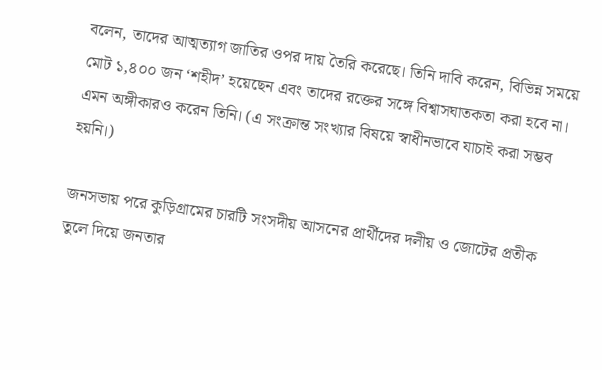বলেন, তাদের আত্মত্যাগ জাতির ওপর দায় তৈরি করেছে। তিনি দাবি করেন, বিভিন্ন সময়ে মোট ১,৪০০ জন ‘শহীদ’ হয়েছেন এবং তাদের রক্তের সঙ্গে বিশ্বাসঘাতকতা করা হবে না। এমন অঙ্গীকারও করেন তিনি। (এ সংক্রান্ত সংখ্যার বিষয়ে স্বাধীনভাবে যাচাই করা সম্ভব হয়নি।)

জনসভায় পরে কুড়িগ্রামের চারটি সংসদীয় আসনের প্রার্থীদের দলীয় ও জোটের প্রতীক তুলে দিয়ে জনতার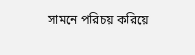সামনে পরিচয় করিয়ে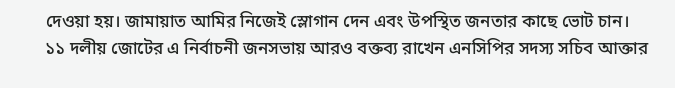দেওয়া হয়। জামায়াত আমির নিজেই স্লোগান দেন এবং উপস্থিত জনতার কাছে ভোট চান।  ১১ দলীয় জোটের এ নির্বাচনী জনসভায় আরও বক্তব্য রাখেন এনসিপির সদস্য সচিব আক্তার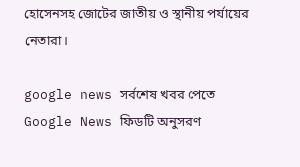হোসেনসহ জোটের জাতীয় ও স্থানীয় পর্যায়ের নেতারা।

google news সর্বশেষ খবর পেতে Google News ফিডটি অনুসরণ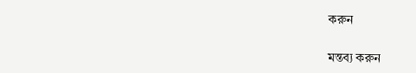করুন

মন্তব্য করুন